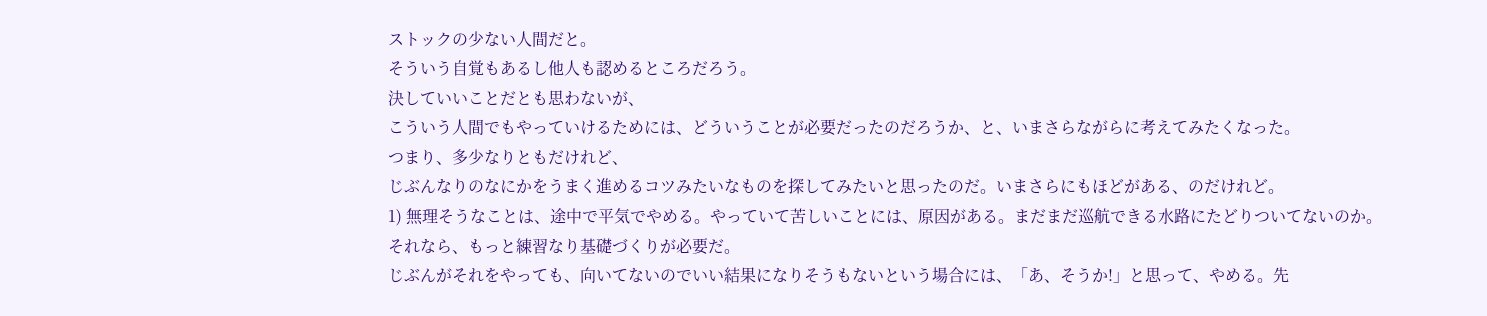ストックの少ない人間だと。
そういう自覚もあるし他人も認めるところだろう。
決していいことだとも思わないが、
こういう人間でもやっていけるためには、どういうことが必要だったのだろうか、と、いまさらながらに考えてみたくなった。
つまり、多少なりともだけれど、
じぶんなりのなにかをうまく進めるコツみたいなものを探してみたいと思ったのだ。いまさらにもほどがある、のだけれど。
1) 無理そうなことは、途中で平気でやめる。やっていて苦しいことには、原因がある。まだまだ巡航できる水路にたどりついてないのか。それなら、もっと練習なり基礎づくりが必要だ。
じぶんがそれをやっても、向いてないのでいい結果になりそうもないという場合には、「あ、そうか!」と思って、やめる。先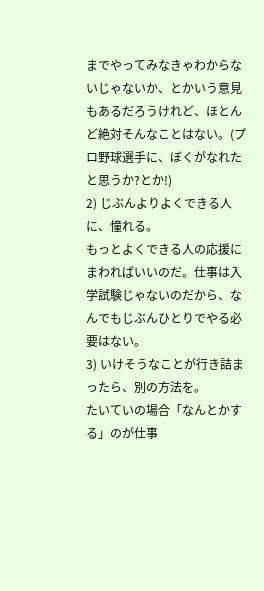までやってみなきゃわからないじゃないか、とかいう意見もあるだろうけれど、ほとんど絶対そんなことはない。(プロ野球選手に、ぼくがなれたと思うか?とか!)
2) じぶんよりよくできる人に、憧れる。
もっとよくできる人の応援にまわればいいのだ。仕事は入学試験じゃないのだから、なんでもじぶんひとりでやる必要はない。
3) いけそうなことが行き詰まったら、別の方法を。
たいていの場合「なんとかする」のが仕事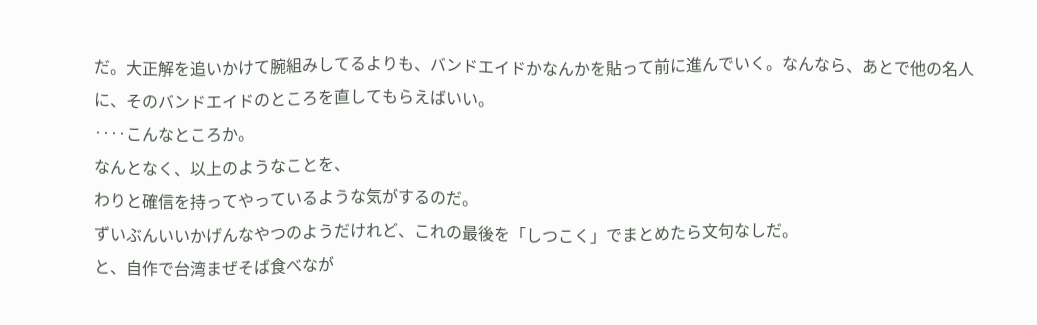だ。大正解を追いかけて腕組みしてるよりも、バンドエイドかなんかを貼って前に進んでいく。なんなら、あとで他の名人に、そのバンドエイドのところを直してもらえばいい。
‥‥こんなところか。
なんとなく、以上のようなことを、
わりと確信を持ってやっているような気がするのだ。
ずいぶんいいかげんなやつのようだけれど、これの最後を「しつこく」でまとめたら文句なしだ。
と、自作で台湾まぜそば食べなが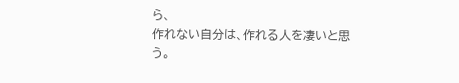ら、
作れない自分は、作れる人を凄いと思う。